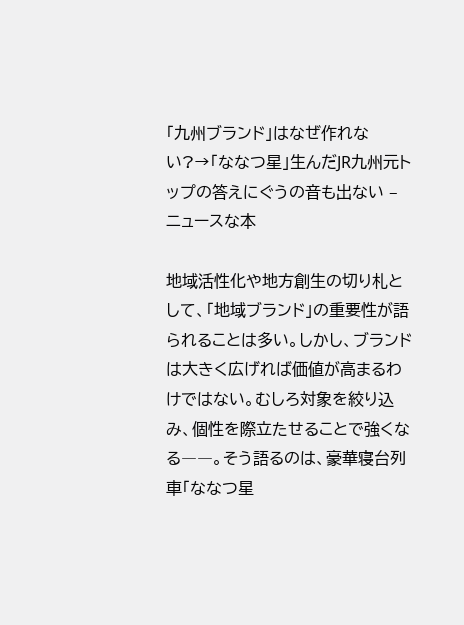「九州ブランド」はなぜ作れない?→「ななつ星」生んだJR九州元トップの答えにぐうの音も出ない – ニュースな本

地域活性化や地方創生の切り札として、「地域ブランド」の重要性が語られることは多い。しかし、ブランドは大きく広げれば価値が高まるわけではない。むしろ対象を絞り込み、個性を際立たせることで強くなる――。そう語るのは、豪華寝台列車「ななつ星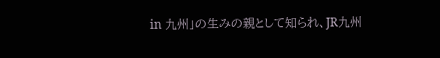in 九州」の生みの親として知られ、JR九州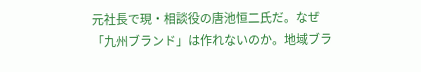元社長で現・相談役の唐池恒二氏だ。なぜ「九州ブランド」は作れないのか。地域ブラ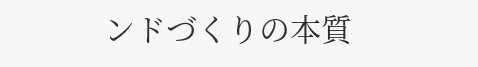ンドづくりの本質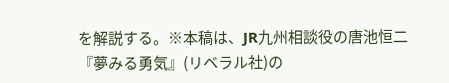を解説する。※本稿は、JR九州相談役の唐池恒二『夢みる勇気』(リベラル社)の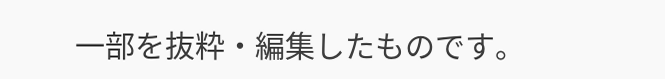一部を抜粋・編集したものです。